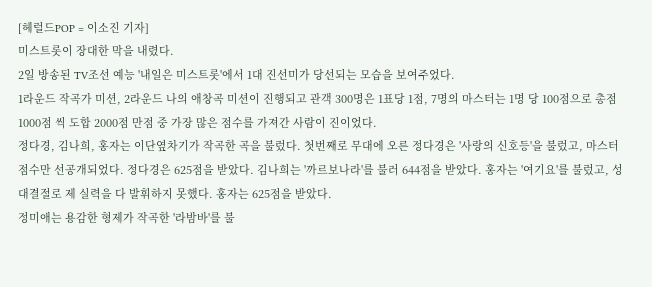[헤럴드POP = 이소진 기자]
미스트롯이 장대한 막을 내렸다.
2일 방송된 TV조선 예능 '내일은 미스트롯'에서 1대 진선미가 당선되는 모습을 보여주었다.
1라운드 작곡가 미션, 2라운드 나의 애창곡 미션이 진행되고 관객 300명은 1표당 1점, 7명의 마스터는 1명 당 100점으로 총점 1000점 씩 도합 2000점 만점 중 가장 많은 점수를 가져간 사람이 진이었다.
정다경, 김나희, 홍자는 이단옆차기가 작곡한 곡을 불렀다. 첫번째로 무대에 오른 정다경은 '사랑의 신호등'을 불렀고, 마스터점수만 선공개되었다. 정다경은 625점을 받았다. 김나희는 '까르보나라'를 불러 644점을 받았다. 홍자는 '여기요'를 불렀고, 성대결절로 제 실력을 다 발휘하지 못했다. 홍자는 625점을 받았다.
정미애는 용감한 형제가 작곡한 '라밤바'를 불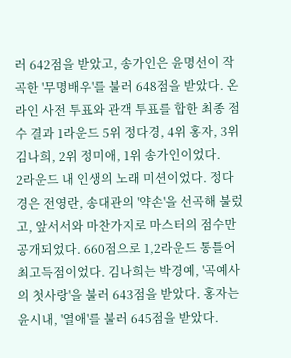러 642점을 받았고, 송가인은 윤명선이 작곡한 '무명배우'를 불러 648점을 받았다. 온라인 사전 투표와 관객 투표를 합한 최종 점수 결과 1라운드 5위 정다경, 4위 홍자, 3위 김나희, 2위 정미애, 1위 송가인이었다.
2라운드 내 인생의 노래 미션이었다. 정다경은 전영란, 송대관의 '약손'을 선곡해 불렀고, 앞서서와 마찬가지로 마스터의 점수만 공개되었다. 660점으로 1,2라운드 통틀어 최고득점이었다. 김나희는 박경예, '곡예사의 첫사랑'을 불러 643점을 받았다. 홍자는 윤시내, '열애'를 불러 645점을 받았다.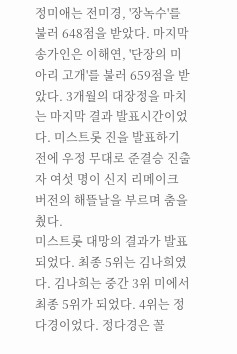정미애는 전미경, '장녹수'를 불러 648점을 받았다. 마지막 송가인은 이해연, '단장의 미아리 고개'를 불러 659점을 받았다. 3개월의 대장정을 마치는 마지막 결과 발표시간이었다. 미스트롯 진을 발표하기 전에 우정 무대로 준결승 진출자 여섯 명이 신지 리메이크 버전의 해뜰날을 부르며 춤을 췄다.
미스트롯 대망의 결과가 발표되었다. 최종 5위는 김나희였다. 김나희는 중간 3위 미에서 최종 5위가 되었다. 4위는 정다경이었다. 정다경은 꼴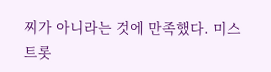찌가 아니라는 것에 만족했다. 미스트롯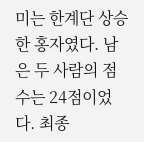미는 한계단 상승한 홍자였다. 남은 두 사람의 점수는 24점이었다. 최종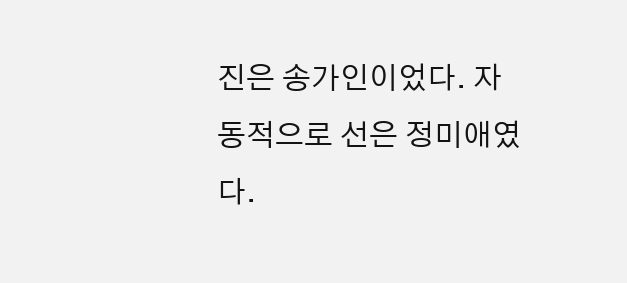진은 송가인이었다. 자동적으로 선은 정미애였다.